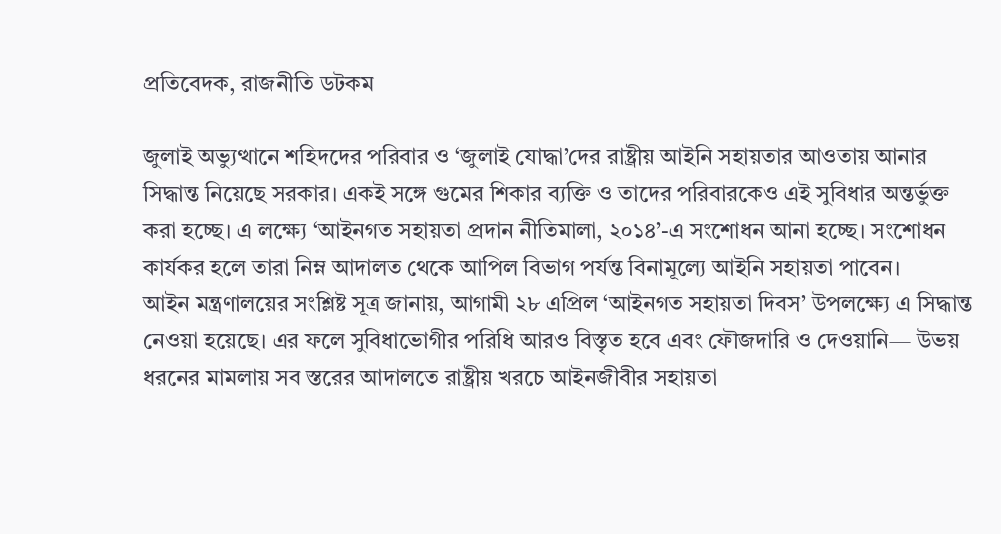প্রতিবেদক, রাজনীতি ডটকম

জুলাই অভ্যুত্থানে শহিদদের পরিবার ও ‘জুলাই যোদ্ধা’দের রাষ্ট্রীয় আইনি সহায়তার আওতায় আনার সিদ্ধান্ত নিয়েছে সরকার। একই সঙ্গে গুমের শিকার ব্যক্তি ও তাদের পরিবারকেও এই সুবিধার অন্তর্ভুক্ত করা হচ্ছে। এ লক্ষ্যে ‘আইনগত সহায়তা প্রদান নীতিমালা, ২০১৪’-এ সংশোধন আনা হচ্ছে। সংশোধন কার্যকর হলে তারা নিম্ন আদালত থেকে আপিল বিভাগ পর্যন্ত বিনামূল্যে আইনি সহায়তা পাবেন।
আইন মন্ত্রণালয়ের সংশ্লিষ্ট সূত্র জানায়, আগামী ২৮ এপ্রিল ‘আইনগত সহায়তা দিবস’ উপলক্ষ্যে এ সিদ্ধান্ত নেওয়া হয়েছে। এর ফলে সুবিধাভোগীর পরিধি আরও বিস্তৃত হবে এবং ফৌজদারি ও দেওয়ানি— উভয় ধরনের মামলায় সব স্তরের আদালতে রাষ্ট্রীয় খরচে আইনজীবীর সহায়তা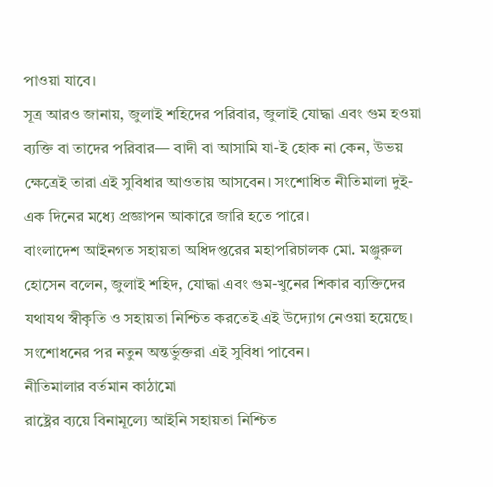পাওয়া যাবে।
সূত্র আরও জানায়, জুলাই শহিদের পরিবার, জুলাই যোদ্ধা এবং গুম হওয়া ব্যক্তি বা তাদের পরিবার— বাদী বা আসামি যা-ই হোক না কেন, উভয় ক্ষেত্রেই তারা এই সুবিধার আওতায় আসবেন। সংশোধিত নীতিমালা দুই-এক দিনের মধ্যে প্রজ্ঞাপন আকারে জারি হতে পারে।
বাংলাদেশ আইনগত সহায়তা অধিদপ্তরের মহাপরিচালক মো. মঞ্জুরুল হোসেন বলেন, জুলাই শহিদ, যোদ্ধা এবং গুম-খুনের শিকার ব্যক্তিদের যথাযথ স্বীকৃতি ও সহায়তা নিশ্চিত করতেই এই উদ্যোগ নেওয়া হয়েছে। সংশোধনের পর নতুন অন্তর্ভুক্তরা এই সুবিধা পাবেন।
নীতিমালার বর্তমান কাঠামো
রাষ্ট্রের ব্যয়ে বিনামূল্যে আইনি সহায়তা নিশ্চিত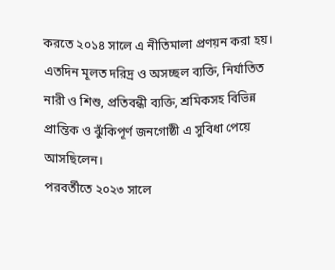করতে ২০১৪ সালে এ নীতিমালা প্রণয়ন করা হয়। এতদিন মূলত দরিদ্র ও অসচ্ছল ব্যক্তি, নির্যাতিত নারী ও শিশু, প্রতিবন্ধী ব্যক্তি, শ্রমিকসহ বিভিন্ন প্রান্তিক ও ঝুঁকিপূর্ণ জনগোষ্ঠী এ সুবিধা পেয়ে আসছিলেন।
পরবর্তীতে ২০২৩ সালে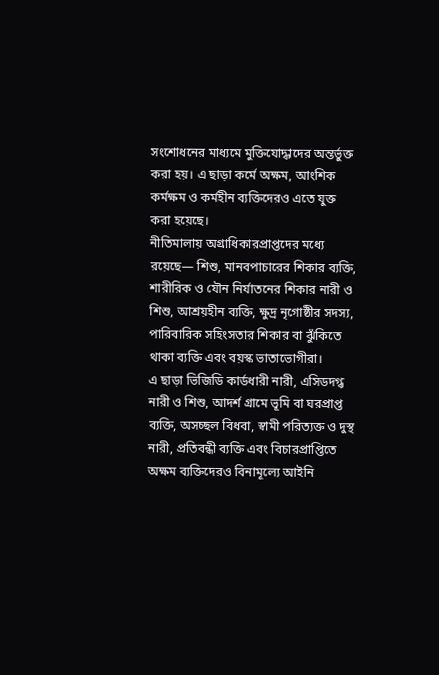সংশোধনের মাধ্যমে মুক্তিযোদ্ধাদের অন্তর্ভুক্ত করা হয়। এ ছাড়া কর্মে অক্ষম, আংশিক কর্মক্ষম ও কর্মহীন ব্যক্তিদেরও এতে যুক্ত করা হয়েছে।
নীতিমালায় অগ্রাধিকারপ্রাপ্তদের মধ্যে রয়েছে— শিশু, মানবপাচারের শিকার ব্যক্তি, শারীরিক ও যৌন নির্যাতনের শিকার নারী ও শিশু, আশ্রয়হীন ব্যক্তি, ক্ষুদ্র নৃগোষ্ঠীর সদস্য, পারিবারিক সহিংসতার শিকার বা ঝুঁকিতে থাকা ব্যক্তি এবং বয়স্ক ভাতাভোগীরা।
এ ছাড়া ভিজিডি কার্ডধারী নারী, এসিডদগ্ধ নারী ও শিশু, আদর্শ গ্রামে ভূমি বা ঘরপ্রাপ্ত ব্যক্তি, অসচ্ছল বিধবা, স্বামী পরিত্যক্ত ও দুস্থ নারী, প্রতিবন্ধী ব্যক্তি এবং বিচারপ্রাপ্তিতে অক্ষম ব্যক্তিদেরও বিনামূল্যে আইনি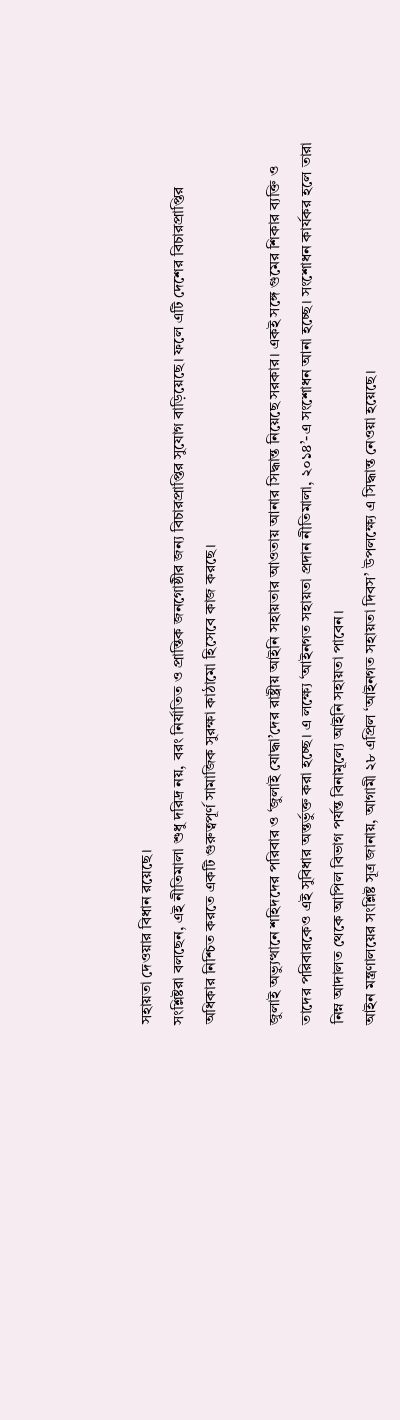সহায়তা দেওয়ার বিধান রয়েছে।
সংশ্লিষ্টরা বলছেন, এই নীতিমালা শুধু দরিদ্র নয়, বরং নির্যাতিত ও প্রান্তিক জনগোষ্ঠীর জন্য বিচারপ্রাপ্তির সুযোগ বাড়িয়েছে। ফলে এটি দেশের বিচারপ্রাপ্তির অধিকার নিশ্চিত করতে একটি গুরুত্বপূর্ণ সামাজিক সুরক্ষা কাঠামো হিসেবে কাজ করছে।

জুলাই অভ্যুত্থানে শহিদদের পরিবার ও ‘জুলাই যোদ্ধা’দের রাষ্ট্রীয় আইনি সহায়তার আওতায় আনার সিদ্ধান্ত নিয়েছে সরকার। একই সঙ্গে গুমের শিকার ব্যক্তি ও তাদের পরিবারকেও এই সুবিধার অন্তর্ভুক্ত করা হচ্ছে। এ লক্ষ্যে ‘আইনগত সহায়তা প্রদান নীতিমালা, ২০১৪’-এ সংশোধন আনা হচ্ছে। সংশোধন কার্যকর হলে তারা নিম্ন আদালত থেকে আপিল বিভাগ পর্যন্ত বিনামূল্যে আইনি সহায়তা পাবেন।
আইন মন্ত্রণালয়ের সংশ্লিষ্ট সূত্র জানায়, আগামী ২৮ এপ্রিল ‘আইনগত সহায়তা দিবস’ উপলক্ষ্যে এ সিদ্ধান্ত নেওয়া হয়েছে।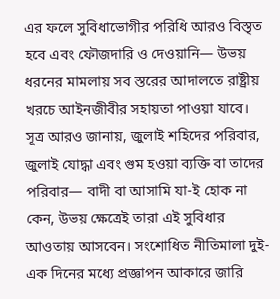এর ফলে সুবিধাভোগীর পরিধি আরও বিস্তৃত হবে এবং ফৌজদারি ও দেওয়ানি— উভয় ধরনের মামলায় সব স্তরের আদালতে রাষ্ট্রীয় খরচে আইনজীবীর সহায়তা পাওয়া যাবে।
সূত্র আরও জানায়, জুলাই শহিদের পরিবার, জুলাই যোদ্ধা এবং গুম হওয়া ব্যক্তি বা তাদের পরিবার— বাদী বা আসামি যা-ই হোক না কেন, উভয় ক্ষেত্রেই তারা এই সুবিধার আওতায় আসবেন। সংশোধিত নীতিমালা দুই-এক দিনের মধ্যে প্রজ্ঞাপন আকারে জারি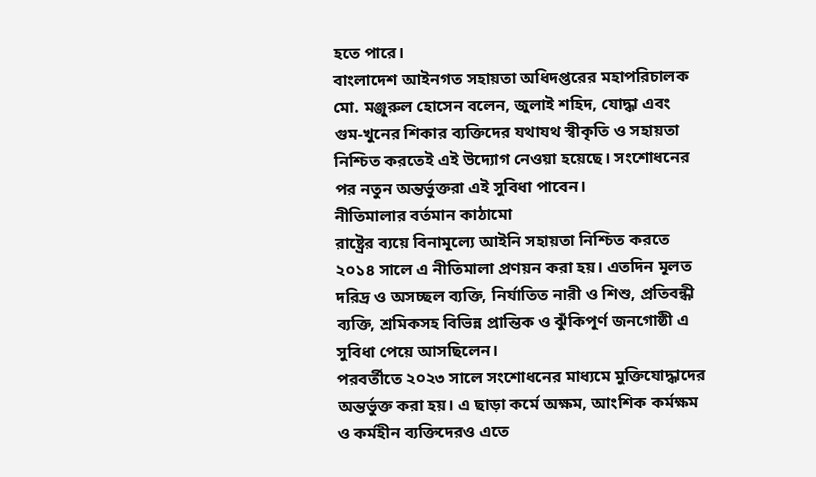হতে পারে।
বাংলাদেশ আইনগত সহায়তা অধিদপ্তরের মহাপরিচালক মো. মঞ্জুরুল হোসেন বলেন, জুলাই শহিদ, যোদ্ধা এবং গুম-খুনের শিকার ব্যক্তিদের যথাযথ স্বীকৃতি ও সহায়তা নিশ্চিত করতেই এই উদ্যোগ নেওয়া হয়েছে। সংশোধনের পর নতুন অন্তর্ভুক্তরা এই সুবিধা পাবেন।
নীতিমালার বর্তমান কাঠামো
রাষ্ট্রের ব্যয়ে বিনামূল্যে আইনি সহায়তা নিশ্চিত করতে ২০১৪ সালে এ নীতিমালা প্রণয়ন করা হয়। এতদিন মূলত দরিদ্র ও অসচ্ছল ব্যক্তি, নির্যাতিত নারী ও শিশু, প্রতিবন্ধী ব্যক্তি, শ্রমিকসহ বিভিন্ন প্রান্তিক ও ঝুঁকিপূর্ণ জনগোষ্ঠী এ সুবিধা পেয়ে আসছিলেন।
পরবর্তীতে ২০২৩ সালে সংশোধনের মাধ্যমে মুক্তিযোদ্ধাদের অন্তর্ভুক্ত করা হয়। এ ছাড়া কর্মে অক্ষম, আংশিক কর্মক্ষম ও কর্মহীন ব্যক্তিদেরও এতে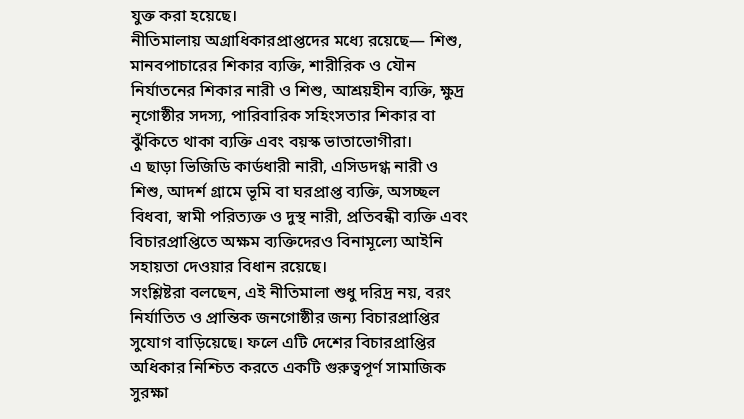যুক্ত করা হয়েছে।
নীতিমালায় অগ্রাধিকারপ্রাপ্তদের মধ্যে রয়েছে— শিশু, মানবপাচারের শিকার ব্যক্তি, শারীরিক ও যৌন নির্যাতনের শিকার নারী ও শিশু, আশ্রয়হীন ব্যক্তি, ক্ষুদ্র নৃগোষ্ঠীর সদস্য, পারিবারিক সহিংসতার শিকার বা ঝুঁকিতে থাকা ব্যক্তি এবং বয়স্ক ভাতাভোগীরা।
এ ছাড়া ভিজিডি কার্ডধারী নারী, এসিডদগ্ধ নারী ও শিশু, আদর্শ গ্রামে ভূমি বা ঘরপ্রাপ্ত ব্যক্তি, অসচ্ছল বিধবা, স্বামী পরিত্যক্ত ও দুস্থ নারী, প্রতিবন্ধী ব্যক্তি এবং বিচারপ্রাপ্তিতে অক্ষম ব্যক্তিদেরও বিনামূল্যে আইনি সহায়তা দেওয়ার বিধান রয়েছে।
সংশ্লিষ্টরা বলছেন, এই নীতিমালা শুধু দরিদ্র নয়, বরং নির্যাতিত ও প্রান্তিক জনগোষ্ঠীর জন্য বিচারপ্রাপ্তির সুযোগ বাড়িয়েছে। ফলে এটি দেশের বিচারপ্রাপ্তির অধিকার নিশ্চিত করতে একটি গুরুত্বপূর্ণ সামাজিক সুরক্ষা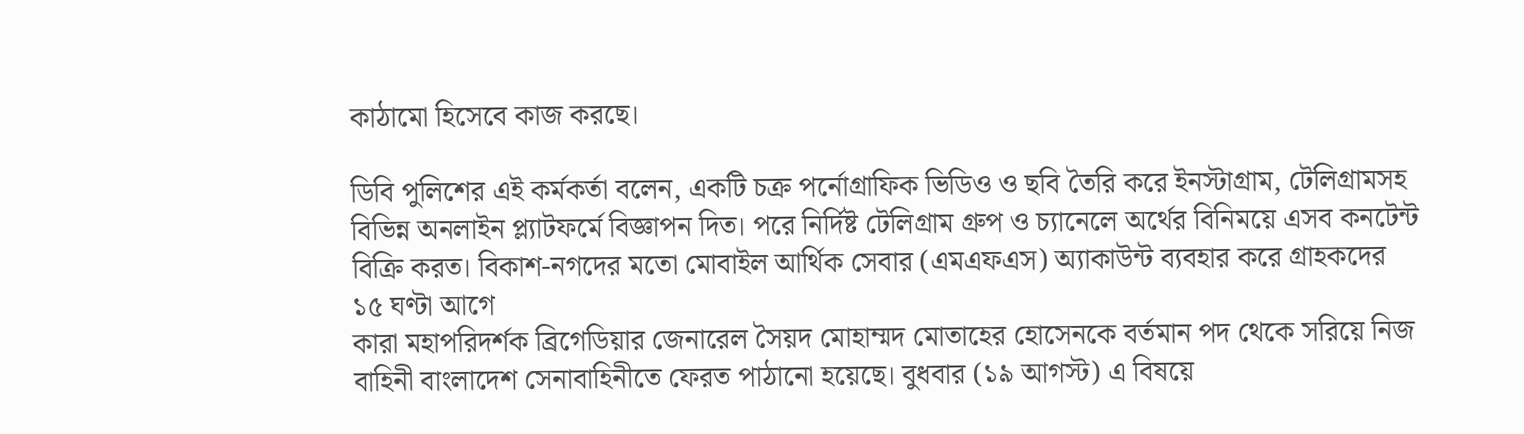কাঠামো হিসেবে কাজ করছে।

ডিবি পুলিশের এই কর্মকর্তা বলেন, একটি চক্র পর্নোগ্রাফিক ভিডিও ও ছবি তৈরি করে ইনস্টাগ্রাম, টেলিগ্রামসহ বিভিন্ন অনলাইন প্ল্যাটফর্মে বিজ্ঞাপন দিত। পরে নির্দিষ্ট টেলিগ্রাম গ্রুপ ও চ্যানেলে অর্থের বিনিময়ে এসব কনটেন্ট বিক্রি করত। বিকাশ-নগদের মতো মোবাইল আর্থিক সেবার (এমএফএস) অ্যাকাউন্ট ব্যবহার করে গ্রাহকদের
১৫ ঘণ্টা আগে
কারা মহাপরিদর্শক ব্রিগেডিয়ার জেনারেল সৈয়দ মোহাম্মদ মোতাহের হোসেনকে বর্তমান পদ থেকে সরিয়ে নিজ বাহিনী বাংলাদেশ সেনাবাহিনীতে ফেরত পাঠানো হয়েছে। বুধবার (১৯ আগস্ট) এ বিষয়ে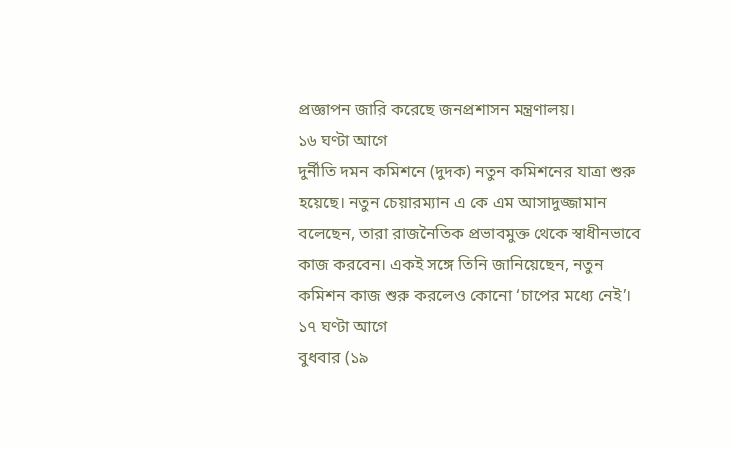প্রজ্ঞাপন জারি করেছে জনপ্রশাসন মন্ত্রণালয়।
১৬ ঘণ্টা আগে
দুর্নীতি দমন কমিশনে (দুদক) নতুন কমিশনের যাত্রা শুরু হয়েছে। নতুন চেয়ারম্যান এ কে এম আসাদুজ্জামান বলেছেন, তারা রাজনৈতিক প্রভাবমুক্ত থেকে স্বাধীনভাবে কাজ করবেন। একই সঙ্গে তিনি জানিয়েছেন, নতুন কমিশন কাজ শুরু করলেও কোনো ‘চাপের মধ্যে নেই’।
১৭ ঘণ্টা আগে
বুধবার (১৯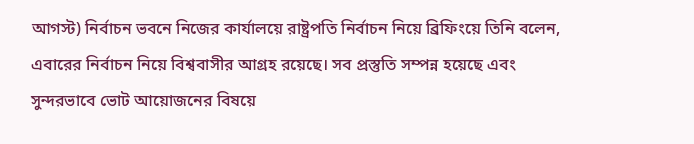আগস্ট) নির্বাচন ভবনে নিজের কার্যালয়ে রাষ্ট্রপতি নির্বাচন নিয়ে ব্রিফিংয়ে তিনি বলেন, এবারের নির্বাচন নিয়ে বিশ্ববাসীর আগ্রহ রয়েছে। সব প্রস্তুতি সম্পন্ন হয়েছে এবং সুন্দরভাবে ভোট আয়োজনের বিষয়ে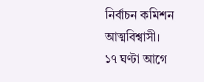নির্বাচন কমিশন আত্মবিশ্বাসী।
১৭ ঘণ্টা আগে